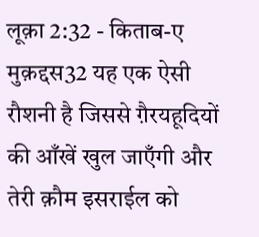लूक़ा 2:32 - किताब-ए मुक़द्दस32 यह एक ऐसी रौशनी है जिससे ग़ैरयहूदियों की आँखें खुल जाएँगी और तेरी क़ौम इसराईल को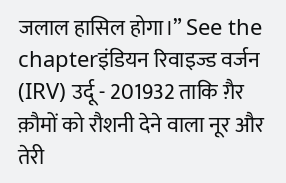जलाल हासिल होगा।” See the chapterइंडियन रिवाइज्ड वर्जन (IRV) उर्दू - 201932 ताकि ग़ैर क़ौमों को रौशनी देने वाला नूर और तेरी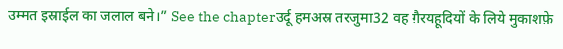उम्मत इस्राईल का जलाल बने।” See the chapterउर्दू हमअस्र तरजुमा32 वह ग़ैरयहूदियों के लिये मुकाशफ़े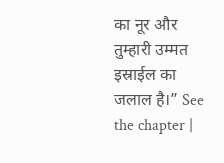का नूर और तुम्हारी उम्मत इस्राईल का जलाल है।” See the chapter |